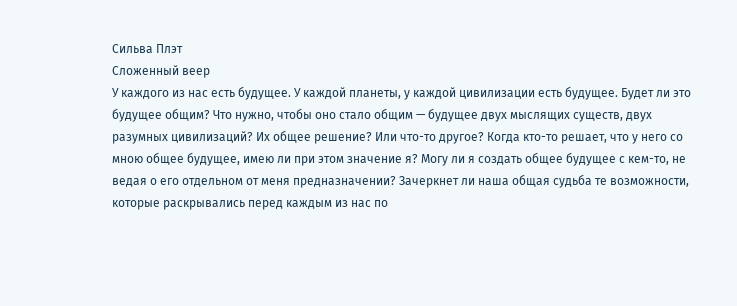Сильва Плэт
Сложенный веер
У каждого из нас есть будущее. У каждой планеты, у каждой цивилизации есть будущее. Будет ли это будущее общим? Что нужно, чтобы оно стало общим — будущее двух мыслящих существ, двух разумных цивилизаций? Их общее решение? Или что-то другое? Когда кто-то решает, что у него со мною общее будущее, имею ли при этом значение я? Могу ли я создать общее будущее с кем-то, не ведая о его отдельном от меня предназначении? Зачеркнет ли наша общая судьба те возможности, которые раскрывались перед каждым из нас по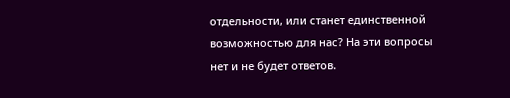отдельности, или станет единственной возможностью для нас? На эти вопросы нет и не будет ответов.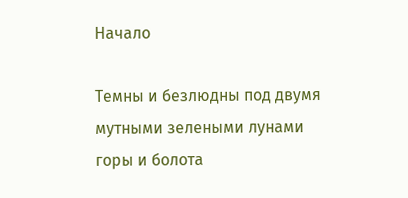Начало

Темны и безлюдны под двумя мутными зелеными лунами горы и болота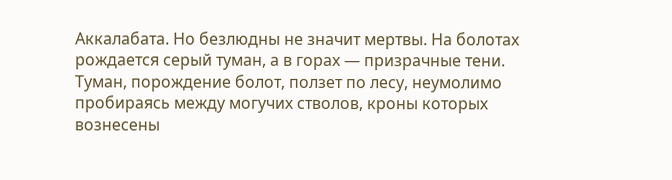Аккалабата. Но безлюдны не значит мертвы. На болотах рождается серый туман, а в горах — призрачные тени. Туман, порождение болот, ползет по лесу, неумолимо пробираясь между могучих стволов, кроны которых вознесены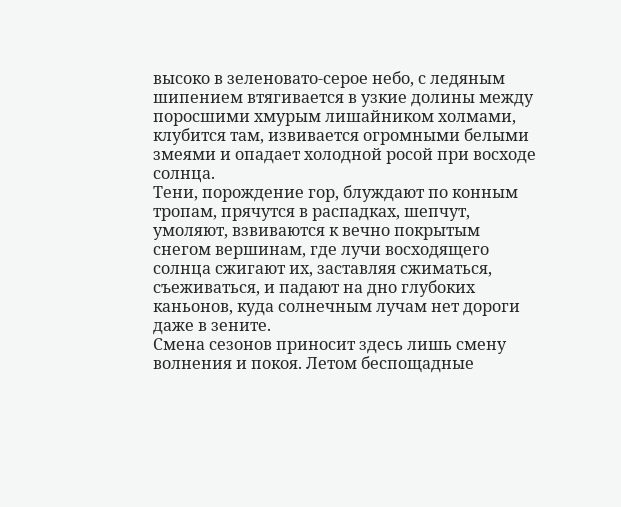высоко в зеленовато-серое небо, с ледяным шипением втягивается в узкие долины между поросшими хмурым лишайником холмами, клубится там, извивается огромными белыми змеями и опадает холодной росой при восходе солнца.
Тени, порождение гор, блуждают по конным тропам, прячутся в распадках, шепчут, умоляют, взвиваются к вечно покрытым снегом вершинам, где лучи восходящего солнца сжигают их, заставляя сжиматься, съеживаться, и падают на дно глубоких каньонов, куда солнечным лучам нет дороги даже в зените.
Смена сезонов приносит здесь лишь смену волнения и покоя. Летом беспощадные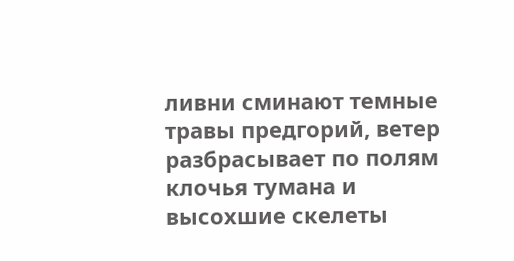ливни сминают темные травы предгорий, ветер разбрасывает по полям клочья тумана и высохшие скелеты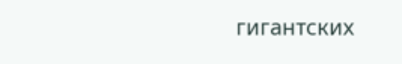гигантских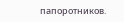папоротников.